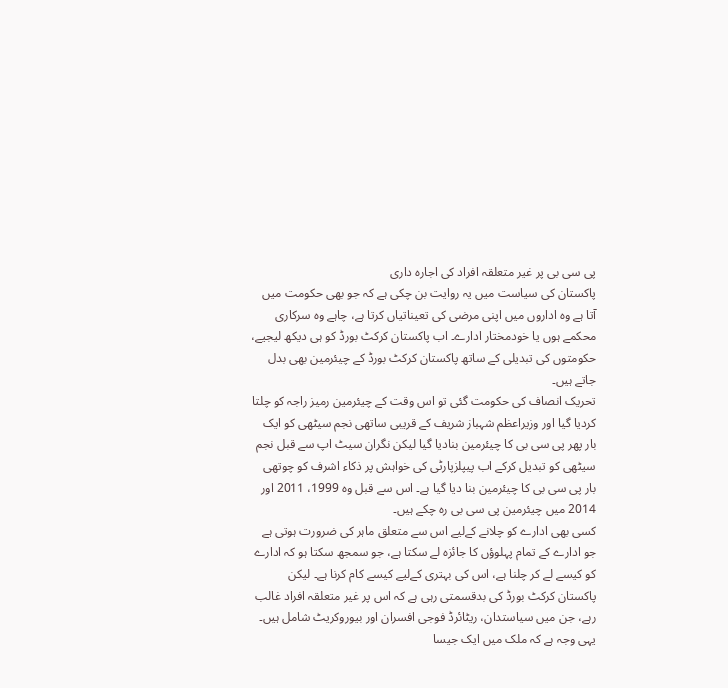پی سی بی پر غیر متعلقہ افراد کی اجارہ داری
پاکستان کی سیاست میں یہ روایت بن چکی ہے کہ جو بھی حکومت میں آتا ہے وہ اداروں میں اپنی مرضی کی تعیناتیاں کرتا ہے، چاہے وہ سرکاری محکمے ہوں یا خودمختار ادارے۔ اب پاکستان کرکٹ بورڈ کو ہی دیکھ لیجیے، حکومتوں کی تبدیلی کے ساتھ پاکستان کرکٹ بورڈ کے چیئرمین بھی بدل جاتے ہیں۔
تحریک انصاف کی حکومت گئی تو اس وقت کے چیئرمین رمیز راجہ کو چلتا کردیا گیا اور وزیراعظم شہباز شریف کے قریبی ساتھی نجم سیٹھی کو ایک بار پھر پی سی بی کا چیئرمین بنادیا گیا لیکن نگران سیٹ اپ سے قبل نجم سیٹھی کو تبدیل کرکے اب پیپلزپارٹی کی خواہش پر ذکاء اشرف کو چوتھی بار پی سی بی کا چیئرمین بنا دیا گیا ہے۔ اس سے قبل وہ 1999، 2011 اور 2014 میں چیئرمین پی سی بی رہ چکے ہیں۔
کسی بھی ادارے کو چلانے کےلیے اس سے متعلق ماہر کی ضرورت ہوتی ہے جو ادارے کے تمام پہلوؤں کا جائزہ لے سکتا ہے، جو سمجھ سکتا ہو کہ ادارے کو کیسے لے کر چلنا ہے، اس کی بہتری کےلیے کیسے کام کرنا ہے۔ لیکن پاکستان کرکٹ بورڈ کی بدقسمتی رہی ہے کہ اس پر غیر متعلقہ افراد غالب رہے، جن میں سیاستدان، ریٹائرڈ فوجی افسران اور بیوروکریٹ شامل ہیں۔
یہی وجہ ہے کہ ملک میں ایک جیسا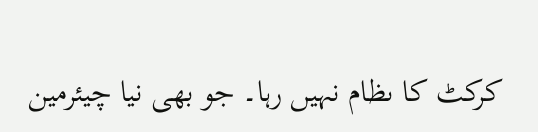کرکٹ کا ںظام نہیں رہا۔ جو بھی نیا چیئرمین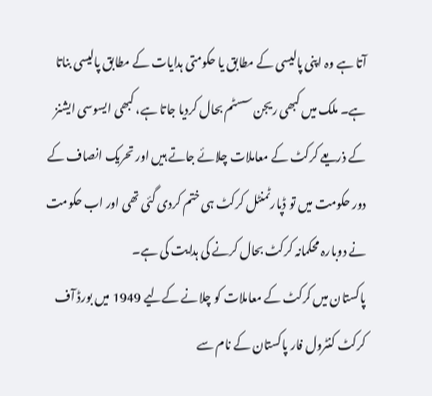آتا ہے وہ اپنی پالیسی کے مطابق یا حکومتی ہدایات کے مطابق پالیسی بناتا ہے۔ ملک میں کبھی ریجن سسٹم بحال کردیا جاتا ہے، کبھی ایسوسی ایشنز کے ذریعے کرکٹ کے معاملات چلائے جاتے ہیں اور تحریک انصاف کے دور حکومت میں تو ڈپارٹمنٹل کرکٹ ہی ختم کردی گئی تھی اور اب حکومت نے دوبارہ محکمانہ کرکٹ بحال کرنے کی ہدایت کی ہے۔
پاکستان میں کرکٹ کے معاملات کو چلانے کےلیے 1949 میں بورڈ آف کرکٹ کنٹرول فار پاکستان کے نام سے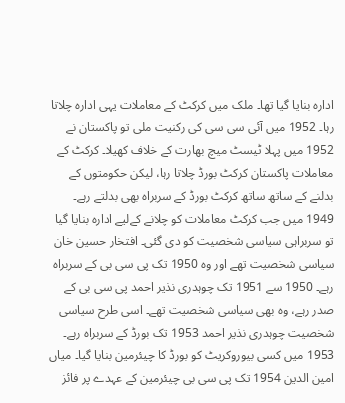ادارہ بنایا گیا تھا۔ ملک میں کرکٹ کے معاملات یہی ادارہ چلاتا رہا۔ 1952 میں آئی سی سی کی رکنیت ملی تو پاکستان نے 1952 میں پہلا ٹیسٹ میچ بھارت کے خلاف کھیلا۔ کرکٹ کے معاملات پاکستان کرکٹ بورڈ چلاتا رہا، لیکن حکومتوں کے بدلنے کے ساتھ ساتھ کرکٹ بورڈ کے سربراہ بھی بدلتے رہے۔
1949 میں جب کرکٹ معاملات کو چلانے کےلیے ادارہ بنایا گیا تو سربراہی سیاسی شخصیت کو دی گئی۔ افتخار حسین خان سیاسی شخصیت تھے اور وہ 1950 تک پی سی بی کے سربراہ رہے۔ 1950 سے 1951 تک چوہدری نذیر احمد پی سی بی کے صدر رہے، وہ بھی سیاسی شخصیت تھے۔ اسی طرح سیاسی شخصیت چوہدری نذیر احمد 1953 تک بورڈ کے سربراہ رہے۔ 1953 میں کسی بیوروکریٹ کو بورڈ کا چیئرمین بنایا گیا۔ میاں امین الدین 1954 تک پی سی بی چیئرمین کے عہدے پر فائز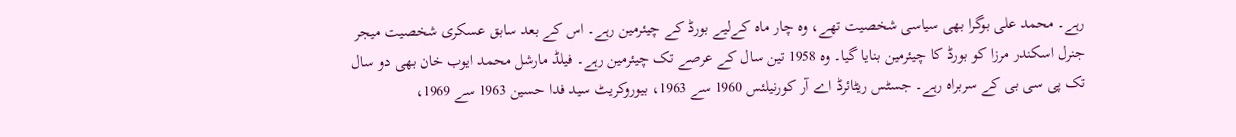رہے۔ محمد علی بوگرا بھی سیاسی شخصیت تھے، وہ چار ماہ کےلیے بورڈ کے چیئرمین رہے۔ اس کے بعد سابق عسکری شخصیت میجر جنرل اسکندر مرزا کو بورڈ کا چیئرمین بنایا گیا۔ وہ 1958 تین سال کے عرصے تک چیئرمین رہے۔ فیلڈ مارشل محمد ایوب خان بھی دو سال تک پی سی بی کے سربراہ رہے۔ جسٹس ریٹائرڈ اے آر کورنیلئس 1960 سے 1963، بیوروکریٹ سید فدا حسین 1963 سے 1969،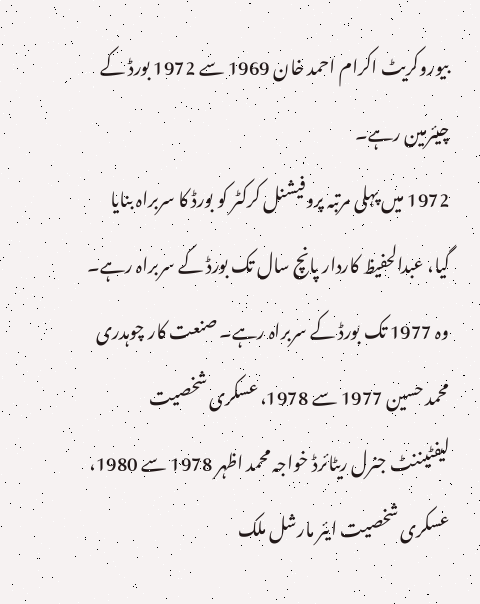بیوروکریٹ اکرام احمد خان 1969 سے 1972 بورڈ کے چیئرمین رہے۔
1972 میں پہلی مرتبہ پروفیشنل کرکٹر کو بورڈ کا سربراہ بنایا گیا، عبدالحفیظ کاردار پانچ سال تک بورڈ کے سربراہ رہے۔ وہ 1977 تک بورڈ کے سربراہ رہے۔ صنعت کار چوہدری محمد حسین 1977 سے 1978، عسکری شخصیت لیفٹیننٹ جنرل ریٹائرڈ خواجہ محمد اظہر 1978 سے 1980، عسکری شخصیت ایئر مارشل ملک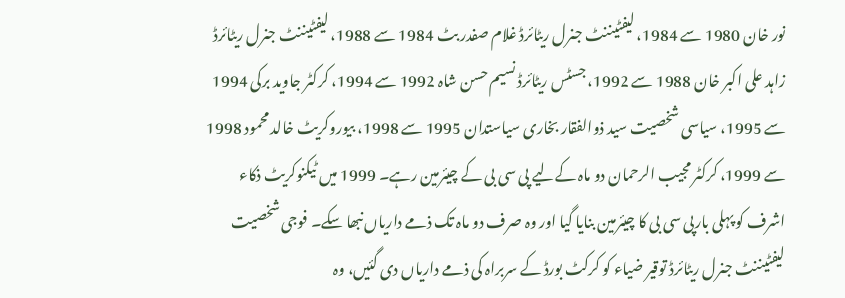نور خان 1980 سے 1984، لیفٹیننٹ جنرل ریٹائرڈ غلام صفدر بٹ 1984 سے 1988، لیفٹیننٹ جنرل ریٹائرڈ زاہد علی اکبر خان 1988 سے 1992، جسٹس ریٹائرڈ نسیم حسن شاہ 1992 سے 1994، کرکٹر جاوید برکی 1994 سے 1995، سیاسی شخصیت سید ذوالفقار بخاری سیاستدان 1995 سے 1998، بیوروکریٹ خالد محمود 1998 سے 1999، کرکٹر مجیب الرحمان دو ماہ کےلیے پی سی بی کے چیئرمین رہے۔ 1999 میں ٹیکنوکریٹ ذکاء اشرف کو پہلی بارپی سی بی کا چیئرمین بنایا گیا اور وہ صرف دو ماہ تک ذمے داریاں نبھا سکے۔ فوجی شخصیت لیفٹیننٹ جنرل ریٹائرڈ توقیر ضیاء کو کرکٹ بورڈ کے سربراہ کی ذمے داریاں دی گئیں، وہ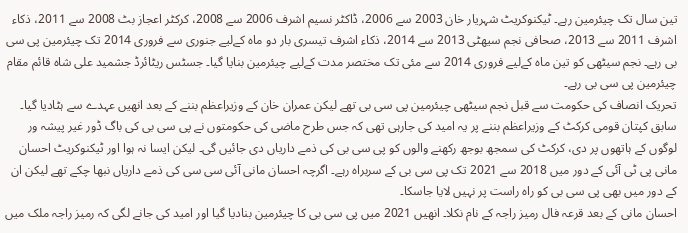تین سال تک چیئرمین رہے۔ ٹیکنوکریٹ شہریار خان 2003 سے 2006، ڈاکٹر نسیم اشرف 2006 سے 2008، کرکٹر اعجاز بٹ 2008 سے 2011، ذکاء اشرف 2011 سے 2013، صحافی نجم سیھٹی 2013 سے 2014، ذکاء اشرف تیسری بار دو ماہ کےلیے جنوری سے فروری 2014 تک چیئرمین پی سی بی رہے۔ نجم سیٹھی کو تین ماہ کےلیے فروری 2014 سے مئی تک مختصر مدت کےلیے چیئرمین بنایا گیا۔ جسٹس ریٹائرڈ جشمید علی شاہ قائم مقام چیئرمین پی سی بی رہے۔
تحریک انصاف کی حکومت سے قبل نجم سیٹھی چیئرمین پی سی بی تھے لیکن عمران خان کے وزیراعظم بننے کے بعد انھیں عہدے سے ہٹادیا گیا۔ سابق کپتان قومی کرکٹ کے وزیراعظم بننے پر یہ امید کی جارہی تھی کہ جس طرح ماضی کی حکومتوں نے پی سی بی کی باگ ڈور غیر پیشہ ور لوگوں کے ہاتھوں پر دی، کرکٹ کی سمجھ بوجھ رکھنے والوں کو پی سی بی کی ذمے داریاں دی جائیں گی۔ لیکن ایسا نہ ہوا اور ٹیکنوکریٹ احسان مانی پی ٹی آئی کے دور میں 2018 سے 2021 تک پی سی بی کے سربراہ رہے۔ اگرچہ احسان مانی آئی سی سی کی ذمے داریاں نبھا چکے تھے لیکن ان کے دور میں بھی پی سی بی کو راہ راست پر نہیں لایا جاسکا۔
احسان مانی کے بعد قرعہ فال رمیز راجہ کے نام نکلا۔ انھیں 2021 میں پی سی بی کا چیئرمین بنادیا گیا اور امید کی جانے لگی کہ رمیز راجہ ملک میں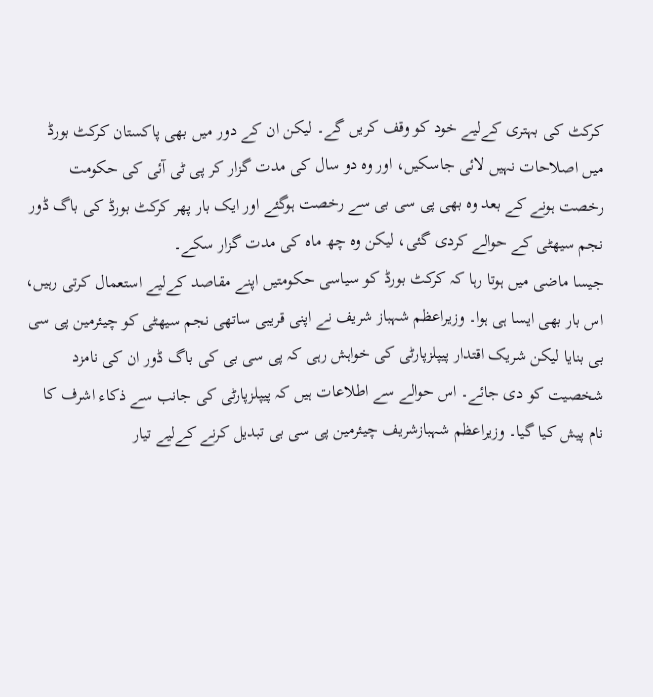کرکٹ کی بہتری کےلیے خود کو وقف کریں گے۔ لیکن ان کے دور میں بھی پاکستان کرکٹ بورڈ میں اصلاحات نہیں لائی جاسکیں، اور وہ دو سال کی مدت گزار کر پی ٹی آئی کی حکومت رخصت ہونے کے بعد وہ بھی پی سی بی سے رخصت ہوگئے اور ایک بار پھر کرکٹ بورڈ کی باگ ڈور نجم سیھٹی کے حوالے کردی گئی، لیکن وہ چھ ماہ کی مدت گزار سکے۔
جیسا ماضی میں ہوتا رہا کہ کرکٹ بورڈ کو سیاسی حکومتیں اپنے مقاصد کےلیے استعمال کرتی رہیں، اس بار بھی ایسا ہی ہوا۔ وزیراعظم شہباز شریف نے اپنی قریبی ساتھی نجم سیھٹی کو چیئرمین پی سی بی بنایا لیکن شریک اقتدار پیپلزپارٹی کی خواہش رہی کہ پی سی بی کی باگ ڈور ان کی نامزد شخصیت کو دی جائے۔ اس حوالے سے اطلاعات ہیں کہ پیپلزپارٹی کی جانب سے ذکاء اشرف کا نام پیش کیا گیا۔ وزیراعظم شہبازشریف چیئرمین پی سی بی تبدیل کرنے کےلیے تیار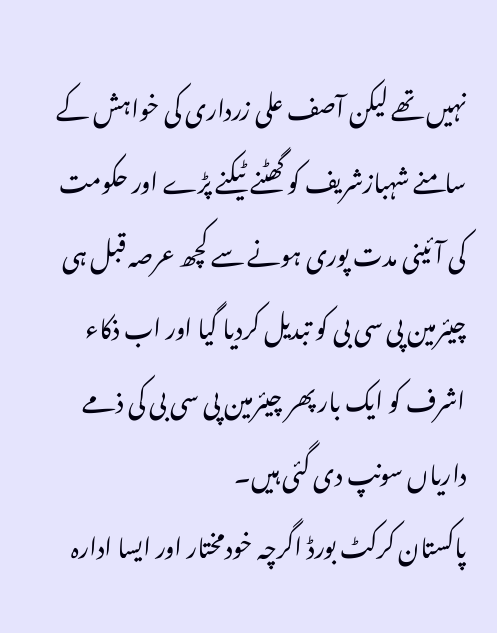نہیں تھے لیکن آصف علی زرداری کی خواہش کے سامنے شہبازشریف کو گھٹنے ٹیکنے پڑے اور حکومت کی آئینی مدت پوری ہونے سے کچھ عرصہ قبل ہی چیئرمین پی سی بی کو تبدیل کردیا گیا اور اب ذکاء اشرف کو ایک بار پھر چیئرمین پی سی بی کی ذمے داریاں سونپ دی گئی ہیں۔
پاکستان کرکٹ بورڈ اگرچہ خودمختار اور ایسا ادارہ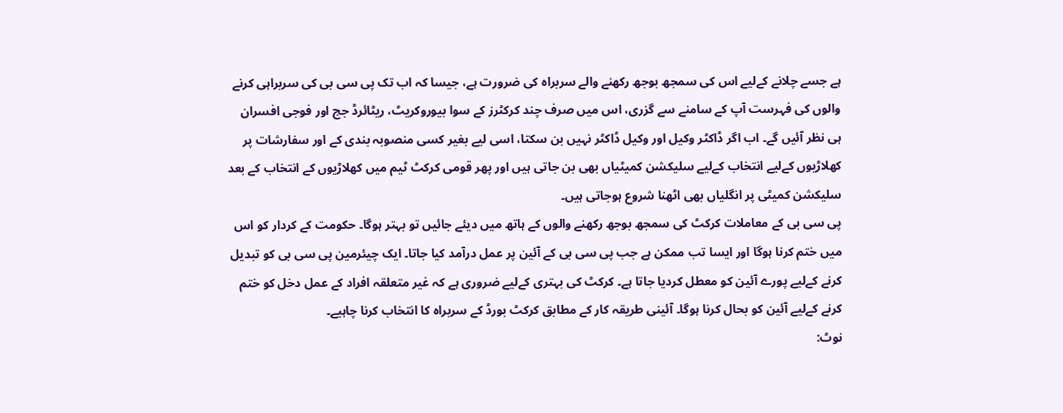ہے جسے چلانے کےلیے اس کی سمجھ بوجھ رکھنے والے سربراہ کی ضرورت ہے، جیسا کہ اب تک پی سی بی کی سربراہی کرنے والوں کی فہرست آپ کے سامنے سے گزری، اس میں صرف چند کرکٹرز کے سوا بیوروکریٹ، ریٹائرڈ جج اور فوجی افسران ہی نظر آئیں گے۔ اب اگر ڈاکٹر وکیل اور وکیل ڈاکٹر نہیں بن سکتا، اسی لیے بغیر کسی منصوبہ بندی کے اور سفارشات پر کھلاڑیوں کےلیے انتخاب کےلیے سلیکشن کمیٹیاں بھی بن جاتی ہیں اور پھر قومی کرکٹ ٹیم میں کھلاڑیوں کے انتخاب کے بعد سلیکشن کمیٹی پر انگلیاں بھی اٹھنا شروع ہوجاتی ہیں۔
پی سی بی کے معاملات کرکٹ کی سمجھ بوجھ رکھنے والوں کے ہاتھ میں دیئے جائیں تو بہتر ہوگا۔ حکومت کے کردار کو اس میں ختم کرنا ہوگا اور ایسا تب ممکن ہے جب پی سی بی کے آئین پر عمل درآمد کیا جاتا۔ ایک چیئرمین پی سی بی کو تبدیل کرنے کےلیے پورے آئین کو معطل کردیا جاتا ہے۔ کرکٹ کی بہتری کےلیے ضروری ہے کہ غیر متعلقہ افراد کے عمل دخل کو ختم کرنے کےلیے آئین کو بحال کرنا ہوگا۔ آئینی طریقہ کار کے مطابق کرکٹ بورڈ کے سربراہ کا انتخاب کرنا چاہیے۔
نوٹ: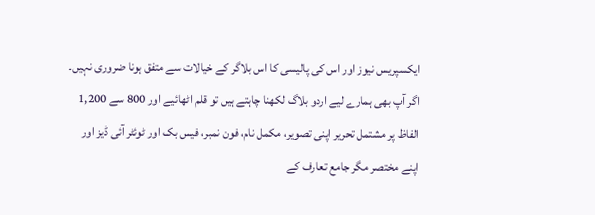ایکسپریس نیوز اور اس کی پالیسی کا اس بلاگر کے خیالات سے متفق ہونا ضروری نہیں۔
اگر آپ بھی ہمارے لیے اردو بلاگ لکھنا چاہتے ہیں تو قلم اٹھائیے اور 800 سے 1,200 الفاظ پر مشتمل تحریر اپنی تصویر، مکمل نام، فون نمبر، فیس بک اور ٹوئٹر آئی ڈیز اور اپنے مختصر مگر جامع تعارف کے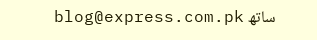ساتھ blog@express.com.pk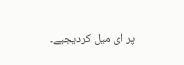پر ای میل کردیجیے۔